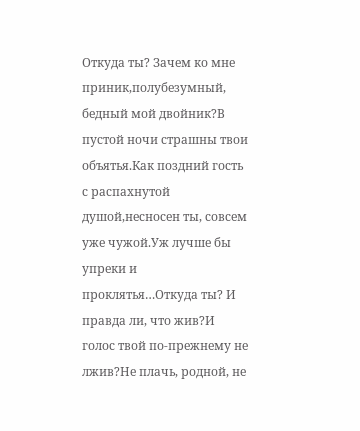Откуда ты? Зачем ко мне приник,полубезумный, бедный мой двойник?В пустой ночи страшны твои объятья.Как поздний гость с распахнутой душой,несносен ты, совсем уже чужой.Уж лучше бы упреки и проклятья…Откуда ты? И правда ли, что жив?И голос твой по-прежнему не лжив?Не плачь, родной, не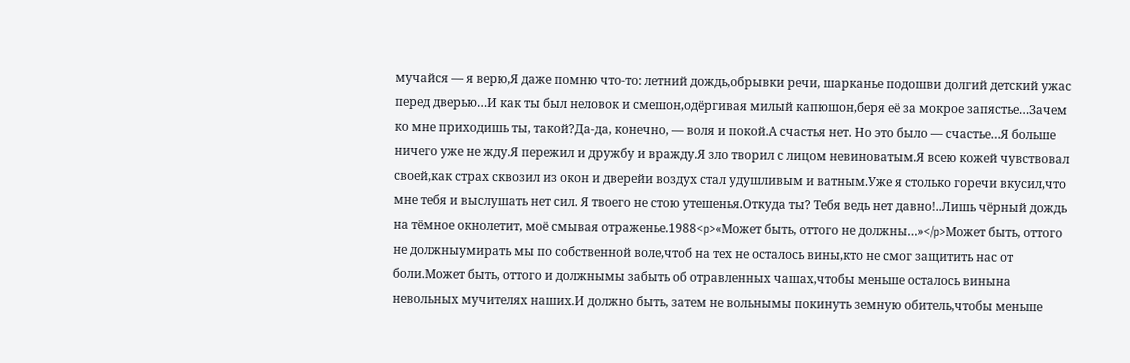мучайся — я верю,Я даже помню что-то: летний дождь,обрывки речи, шарканье подошви долгий детский ужас перед дверью…И как ты был неловок и смешон,одёргивая милый капюшон,беря её за мокрое запястье…Зачем ко мне приходишь ты, такой?Да-да, конечно, — воля и покой.А счастья нет. Но это было — счастье…Я больше ничего уже не жду.Я пережил и дружбу и вражду.Я зло творил с лицом невиноватым.Я всею кожей чувствовал своей,как страх сквозил из окон и дверейи воздух стал удушливым и ватным.Уже я столько горечи вкусил,что мне тебя и выслушать нет сил. Я твоего не стою утешенья.Откуда ты? Тебя ведь нет давно!..Лишь чёрный дождь на тёмное окнолетит, моё смывая отраженье.1988<p>«Может быть, оттого не должны…»</p>Может быть, оттого не должныумирать мы по собственной воле,чтоб на тех не осталось вины,кто не смог защитить нас от боли.Может быть, оттого и должнымы забыть об отравленных чашах,чтобы меньше осталось винына невольных мучителях наших.И должно быть, затем не вольнымы покинуть земную обитель,чтобы меньше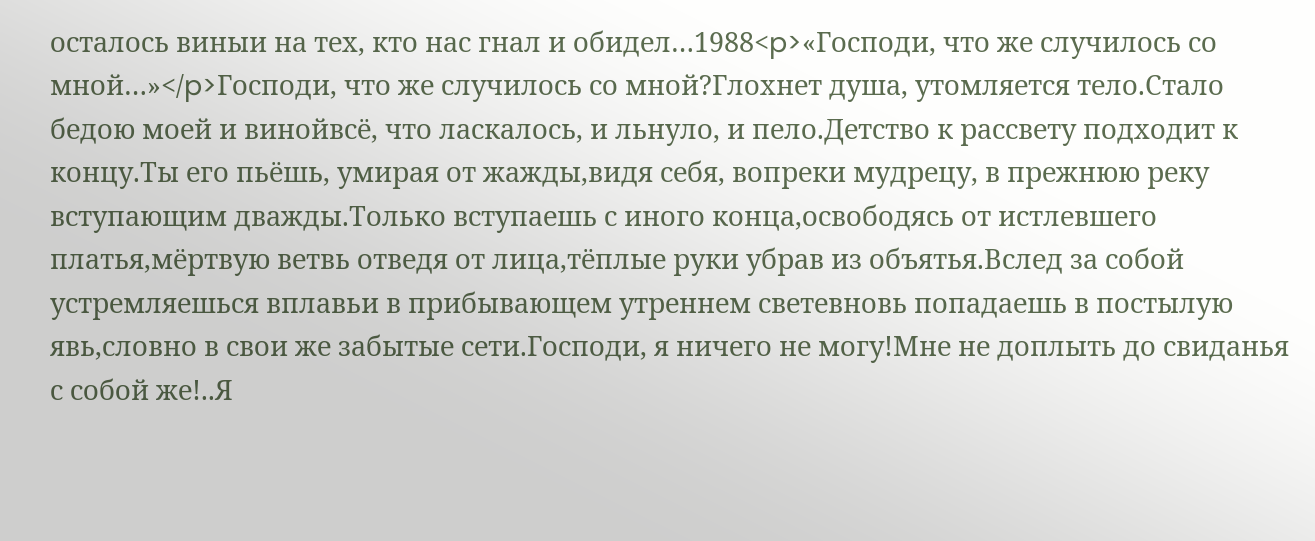осталось виныи на тех, кто нас гнал и обидел…1988<p>«Господи, что же случилось со мной…»</p>Господи, что же случилось со мной?Глохнет душа, утомляется тело.Стало бедою моей и винойвсё, что ласкалось, и льнуло, и пело.Детство к рассвету подходит к концу.Ты его пьёшь, умирая от жажды,видя себя, вопреки мудрецу, в прежнюю реку вступающим дважды.Только вступаешь с иного конца,освободясь от истлевшего платья,мёртвую ветвь отведя от лица,тёплые руки убрав из объятья.Вслед за собой устремляешься вплавьи в прибывающем утреннем светевновь попадаешь в постылую явь,словно в свои же забытые сети.Господи, я ничего не могу!Мне не доплыть до свиданья с собой же!..Я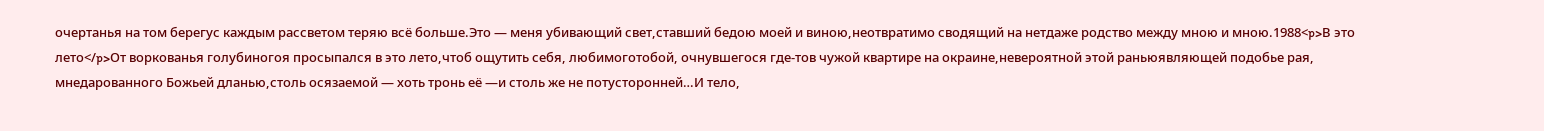очертанья на том берегус каждым рассветом теряю всё больше.Это — меня убивающий свет,ставший бедою моей и виною,неотвратимо сводящий на нетдаже родство между мною и мною.1988<p>В это лето</p>От воркованья голубиногоя просыпался в это лето,чтоб ощутить себя, любимоготобой, очнувшегося где-тов чужой квартире на окраине,невероятной этой раньюявляющей подобье рая, мнедарованного Божьей дланью,столь осязаемой — хоть тронь её —и столь же не потусторонней…И тело,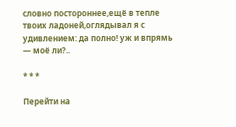словно постороннее,ещё в тепле твоих ладоней,оглядывал я с удивлением: да полно! уж и впрямь — моё ли?..

* * *

Перейти на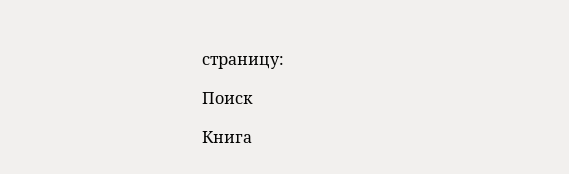страницу:

Поиск

Книга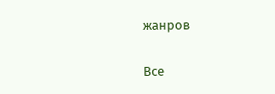жанров

Все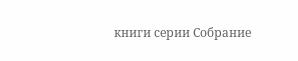книги серии Собрание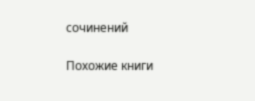сочинений

Похожие книги